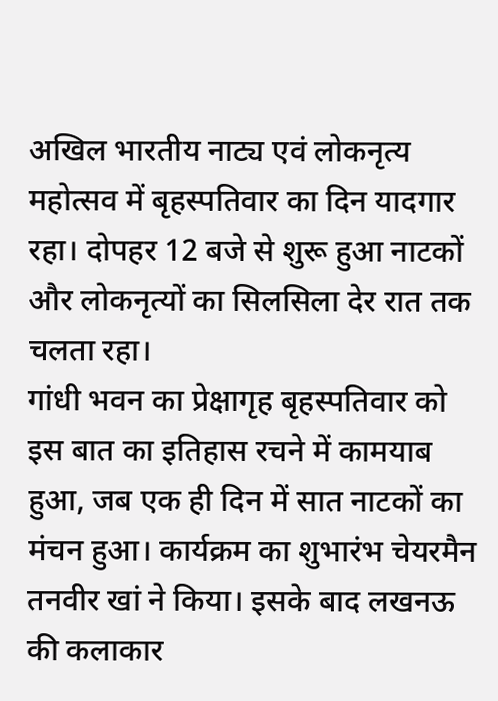अखिल भारतीय नाट्य एवं लोकनृत्य महोत्सव में बृहस्पतिवार का दिन यादगार रहा। दोपहर 12 बजे से शुरू हुआ नाटकों और लोकनृत्यों का सिलसिला देर रात तक चलता रहा।
गांधी भवन का प्रेक्षागृह बृहस्पतिवार को इस बात का इतिहास रचने में कामयाब हुआ, जब एक ही दिन में सात नाटकों का मंचन हुआ। कार्यक्रम का शुभारंभ चेयरमैन तनवीर खां ने किया। इसके बाद लखनऊ की कलाकार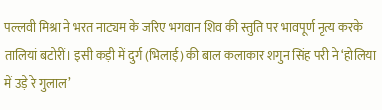पल्लवी मिश्रा ने भरत नाट्यम के जरिए भगवान शिव की स्तुति पर भावपूर्ण नृत्य करके तालियां बटोरीं। इसी कड़ी में दुर्ग (भिलाई) की बाल कलाकार शगुन सिंह परी ने ‘होलिया में उड़े रे गुलाल’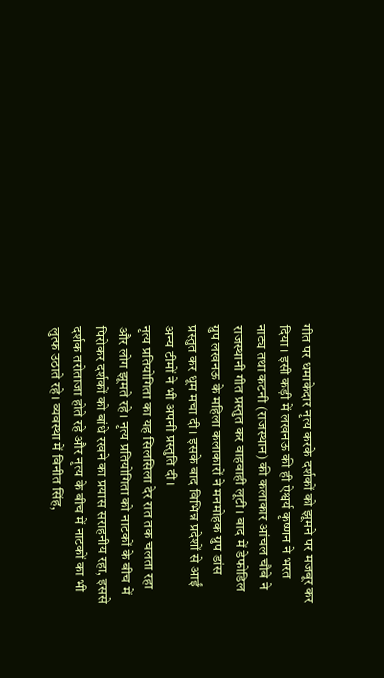गीत पर धमाकेदार नृत्य करके दर्शकों को झूमने पर मजबूर कर दिया। इसी कड़ी में लखनऊ की ही ऐश्वर्य कृष्णन ने भरत नाट्य तथा कटनी (राजस्थान) की कलाकार आंचल चौबे ने राजस्थानी गीत प्रस्तुत कर वाहवाही लूटी। बाद में डेफोडिल ग्रुप लखनऊ के महिला कलाकारों ने मनमोहक ग्रुप डांस प्रस्तुत कर धूम मचा दी। इसके बाद विभिन्न प्रदेशों से आईं अन्य टीमों ने भी अपनी प्रस्तुति दी।
नृत्य प्रतियोगिता का यह सिलसिला देर रात तक चलता रहा और लोग झूमते रहे। नृत्य प्रतियोगिता को नाटकों के बीच में पिरोकर दर्शकों को बांधे रखने का प्रयास सराहनीय रहा, इससे दर्शक तरोताजा होते रहे और नृत्य के बीच में नाटकों का भी लुत्फ उठाते रहे। व्यवस्था में विनीत सिंह,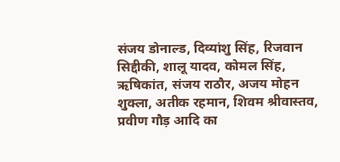संजय डोनाल्ड, दिव्यांशु सिंह, रिजवान सिद्दीकी, शालू यादव, कोमल सिंह, ऋषिकांत, संजय राठौर, अजय मोहन शुक्ला, अतीक रहमान, शिवम श्रीवास्तव, प्रवीण गौड़ आदि का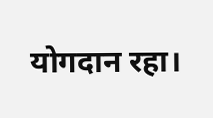योगदान रहा।